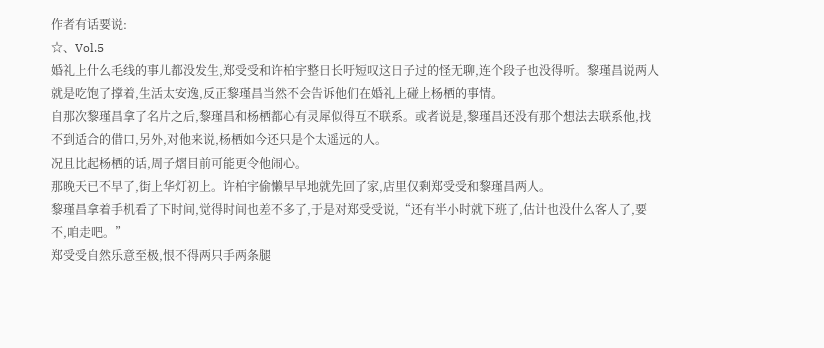作者有话要说:
☆、Vol.5
婚礼上什么毛线的事儿都没发生,郑受受和许柏宇整日长吁短叹这日子过的怪无聊,连个段子也没得听。黎瑾昌说两人就是吃饱了撑着,生活太安逸,反正黎瑾昌当然不会告诉他们在婚礼上碰上杨栖的事情。
自那次黎瑾昌拿了名片之后,黎瑾昌和杨栖都心有灵犀似得互不联系。或者说是,黎瑾昌还没有那个想法去联系他,找不到适合的借口,另外,对他来说,杨栖如今还只是个太遥远的人。
况且比起杨栖的话,周子熠目前可能更令他闹心。
那晚天已不早了,街上华灯初上。许柏宇偷懒早早地就先回了家,店里仅剩郑受受和黎瑾昌两人。
黎瑾昌拿着手机看了下时间,觉得时间也差不多了,于是对郑受受说,“还有半小时就下班了,估计也没什么客人了,要不,咱走吧。”
郑受受自然乐意至极,恨不得两只手两条腿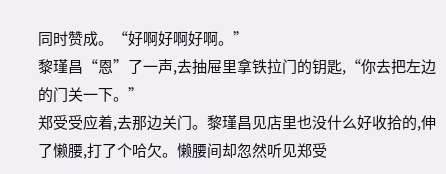同时赞成。“好啊好啊好啊。”
黎瑾昌“恩”了一声,去抽屉里拿铁拉门的钥匙,“你去把左边的门关一下。”
郑受受应着,去那边关门。黎瑾昌见店里也没什么好收拾的,伸了懒腰,打了个哈欠。懒腰间却忽然听见郑受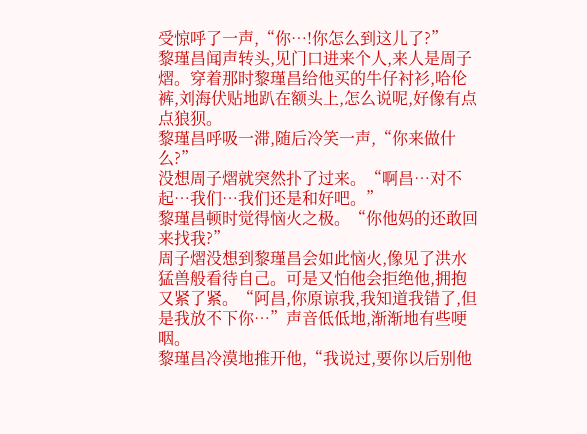受惊呼了一声,“你…!你怎么到这儿了?”
黎瑾昌闻声转头,见门口进来个人,来人是周子熠。穿着那时黎瑾昌给他买的牛仔衬衫,哈伦裤,刘海伏贴地趴在额头上,怎么说呢,好像有点点狼狈。
黎瑾昌呼吸一滞,随后冷笑一声,“你来做什么?”
没想周子熠就突然扑了过来。“啊昌…对不起…我们…我们还是和好吧。”
黎瑾昌顿时觉得恼火之极。“你他妈的还敢回来找我?”
周子熠没想到黎瑾昌会如此恼火,像见了洪水猛兽般看待自己。可是又怕他会拒绝他,拥抱又紧了紧。“阿昌,你原谅我,我知道我错了,但是我放不下你…”声音低低地,渐渐地有些哽咽。
黎瑾昌冷漠地推开他,“我说过,要你以后别他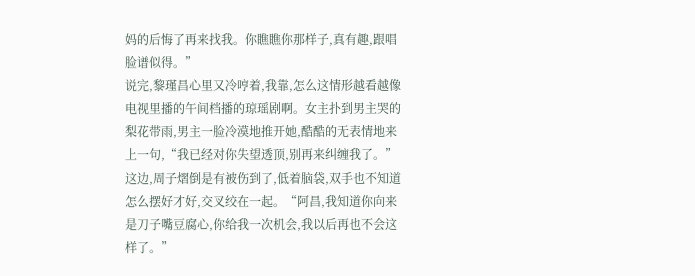妈的后悔了再来找我。你瞧瞧你那样子,真有趣,跟唱脸谱似得。”
说完,黎瑾昌心里又冷哼着,我靠,怎么这情形越看越像电视里播的午间档播的琼瑶剧啊。女主扑到男主哭的梨花带雨,男主一脸冷漠地推开她,酷酷的无表情地来上一句,“我已经对你失望透顶,别再来纠缠我了。”
这边,周子熠倒是有被伤到了,低着脑袋,双手也不知道怎么摆好才好,交叉绞在一起。“阿昌,我知道你向来是刀子嘴豆腐心,你给我一次机会,我以后再也不会这样了。”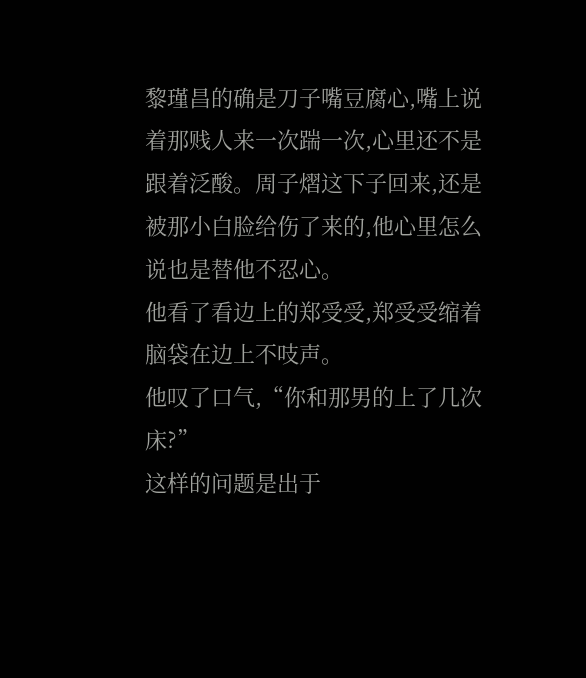黎瑾昌的确是刀子嘴豆腐心,嘴上说着那贱人来一次踹一次,心里还不是跟着泛酸。周子熠这下子回来,还是被那小白脸给伤了来的,他心里怎么说也是替他不忍心。
他看了看边上的郑受受,郑受受缩着脑袋在边上不吱声。
他叹了口气,“你和那男的上了几次床?”
这样的问题是出于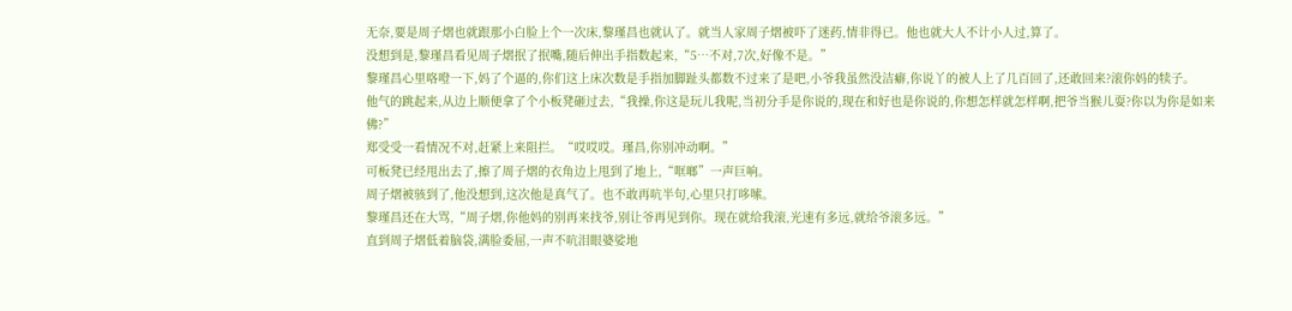无奈,要是周子熠也就跟那小白脸上个一次床,黎瑾昌也就认了。就当人家周子熠被吓了迷药,情非得已。他也就大人不计小人过,算了。
没想到是,黎瑾昌看见周子熠抿了抿嘴,随后伸出手指数起来,“5…不对,7次,好像不是。”
黎瑾昌心里咯噔一下,妈了个逼的,你们这上床次数是手指加脚趾头都数不过来了是吧,小爷我虽然没洁癖,你说丫的被人上了几百回了,还敢回来?滚你妈的犊子。
他气的跳起来,从边上顺便拿了个小板凳砸过去,“我操,你这是玩儿我呢,当初分手是你说的,现在和好也是你说的,你想怎样就怎样啊,把爷当猴儿耍?你以为你是如来佛?”
郑受受一看情况不对,赶紧上来阻拦。“哎哎哎。瑾昌,你别冲动啊。”
可板凳已经甩出去了,擦了周子熠的衣角边上甩到了地上,“哐啷”一声巨响。
周子熠被骇到了,他没想到,这次他是真气了。也不敢再吭半句,心里只打哆嗦。
黎瑾昌还在大骂,“周子熠,你他妈的别再来找爷,别让爷再见到你。现在就给我滚,光速有多远,就给爷滚多远。”
直到周子熠低着脑袋,满脸委屈,一声不吭泪眼婆娑地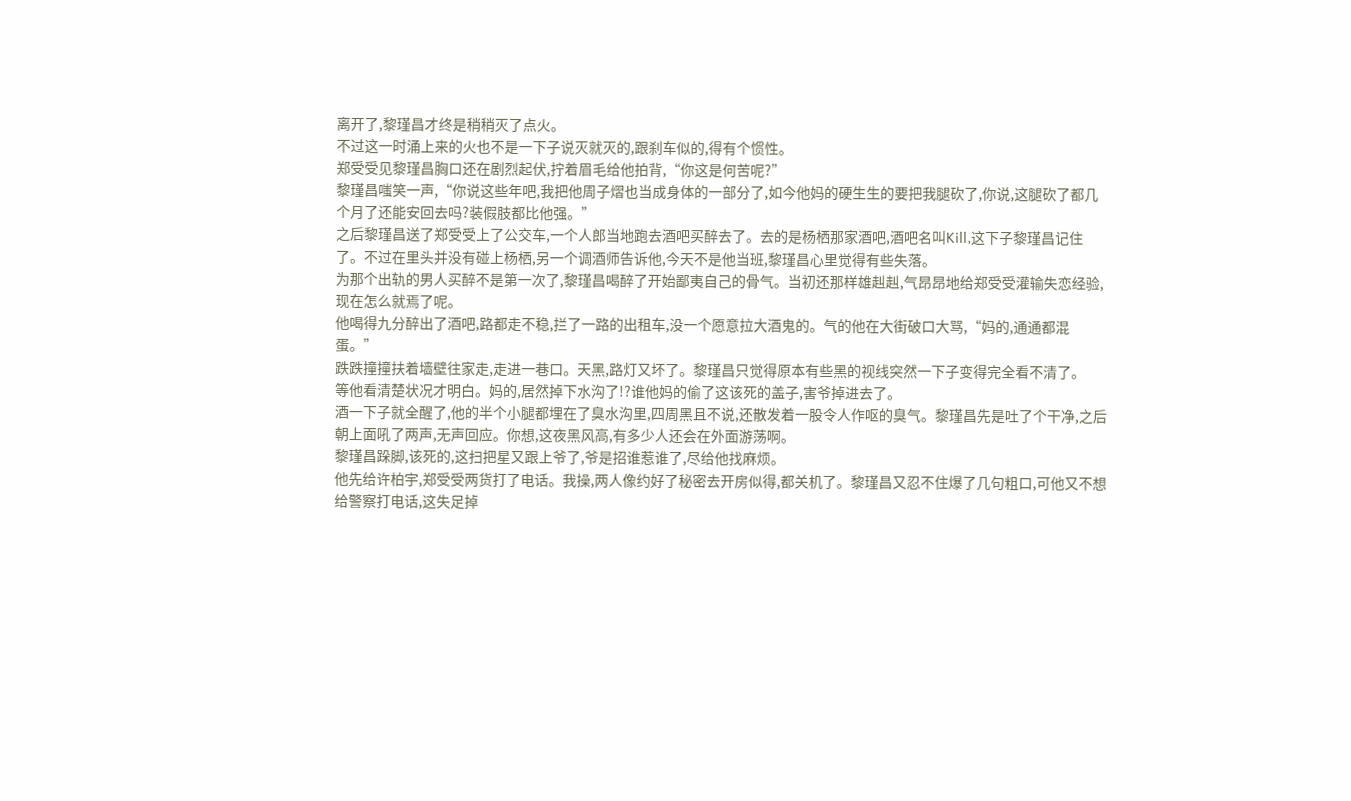离开了,黎瑾昌才终是稍稍灭了点火。
不过这一时涌上来的火也不是一下子说灭就灭的,跟刹车似的,得有个惯性。
郑受受见黎瑾昌胸口还在剧烈起伏,拧着眉毛给他拍背,“你这是何苦呢?”
黎瑾昌嗤笑一声,“你说这些年吧,我把他周子熠也当成身体的一部分了,如今他妈的硬生生的要把我腿砍了,你说,这腿砍了都几个月了还能安回去吗?装假肢都比他强。”
之后黎瑾昌送了郑受受上了公交车,一个人郎当地跑去酒吧买醉去了。去的是杨栖那家酒吧,酒吧名叫Kill,这下子黎瑾昌记住了。不过在里头并没有碰上杨栖,另一个调酒师告诉他,今天不是他当班,黎瑾昌心里觉得有些失落。
为那个出轨的男人买醉不是第一次了,黎瑾昌喝醉了开始鄙夷自己的骨气。当初还那样雄赳赳,气昂昂地给郑受受灌输失恋经验,现在怎么就焉了呢。
他喝得九分醉出了酒吧,路都走不稳,拦了一路的出租车,没一个愿意拉大酒鬼的。气的他在大街破口大骂,“妈的,通通都混蛋。”
跌跌撞撞扶着墙壁往家走,走进一巷口。天黑,路灯又坏了。黎瑾昌只觉得原本有些黑的视线突然一下子变得完全看不清了。
等他看清楚状况才明白。妈的,居然掉下水沟了!?谁他妈的偷了这该死的盖子,害爷掉进去了。
酒一下子就全醒了,他的半个小腿都埋在了臭水沟里,四周黑且不说,还散发着一股令人作呕的臭气。黎瑾昌先是吐了个干净,之后朝上面吼了两声,无声回应。你想,这夜黑风高,有多少人还会在外面游荡啊。
黎瑾昌跺脚,该死的,这扫把星又跟上爷了,爷是招谁惹谁了,尽给他找麻烦。
他先给许柏宇,郑受受两货打了电话。我操,两人像约好了秘密去开房似得,都关机了。黎瑾昌又忍不住爆了几句粗口,可他又不想给警察打电话,这失足掉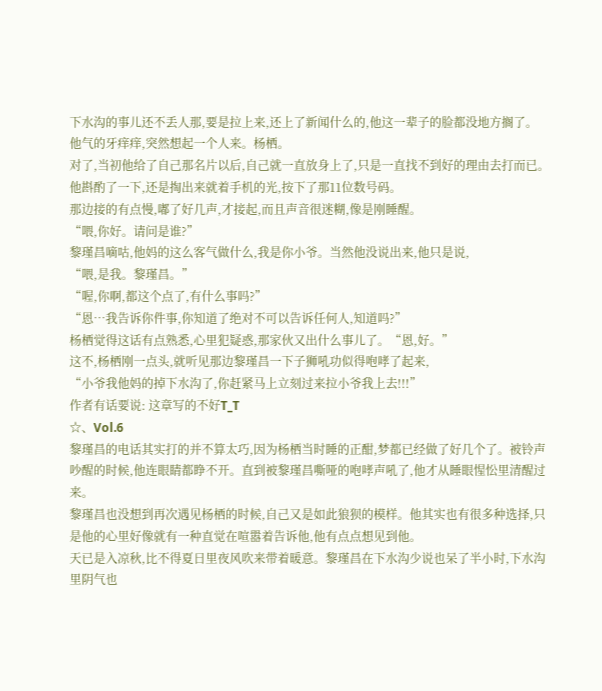下水沟的事儿还不丢人那,要是拉上来,还上了新闻什么的,他这一辈子的脸都没地方搁了。
他气的牙痒痒,突然想起一个人来。杨栖。
对了,当初他给了自己那名片以后,自己就一直放身上了,只是一直找不到好的理由去打而已。
他斟酌了一下,还是掏出来就着手机的光,按下了那11位数号码。
那边接的有点慢,嘟了好几声,才接起,而且声音很迷糊,像是刚睡醒。
“喂,你好。请问是谁?”
黎瑾昌嘀咕,他妈的这么客气做什么,我是你小爷。当然他没说出来,他只是说,
“喂,是我。黎瑾昌。”
“喔,你啊,都这个点了,有什么事吗?”
“恩…我告诉你件事,你知道了绝对不可以告诉任何人,知道吗?”
杨栖觉得这话有点熟悉,心里犯疑惑,那家伙又出什么事儿了。“恩,好。”
这不,杨栖刚一点头,就听见那边黎瑾昌一下子狮吼功似得咆哮了起来,
“小爷我他妈的掉下水沟了,你赶紧马上立刻过来拉小爷我上去!!!”
作者有话要说: 这章写的不好T_T
☆、Vol.6
黎瑾昌的电话其实打的并不算太巧,因为杨栖当时睡的正酣,梦都已经做了好几个了。被铃声吵醒的时候,他连眼睛都睁不开。直到被黎瑾昌嘶哑的咆哮声吼了,他才从睡眼惺忪里清醒过来。
黎瑾昌也没想到再次遇见杨栖的时候,自己又是如此狼狈的模样。他其实也有很多种选择,只是他的心里好像就有一种直觉在喧嚣着告诉他,他有点点想见到他。
天已是入凉秋,比不得夏日里夜风吹来带着暖意。黎瑾昌在下水沟少说也呆了半小时,下水沟里阴气也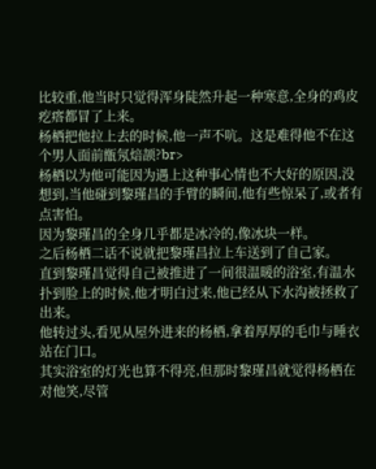比较重,他当时只觉得浑身陡然升起一种寒意,全身的鸡皮疙瘩都冒了上来。
杨栖把他拉上去的时候,他一声不吭。这是难得他不在这个男人面前甑氖焙颉?br>
杨栖以为他可能因为遇上这种事心情也不大好的原因,没想到,当他碰到黎瑾昌的手臂的瞬间,他有些惊呆了,或者有点害怕。
因为黎瑾昌的全身几乎都是冰冷的,像冰块一样。
之后杨栖二话不说就把黎瑾昌拉上车送到了自己家。
直到黎瑾昌觉得自己被推进了一间很温暖的浴室,有温水扑到脸上的时候,他才明白过来,他已经从下水沟被拯救了出来。
他转过头,看见从屋外进来的杨栖,拿着厚厚的毛巾与睡衣站在门口。
其实浴室的灯光也算不得亮,但那时黎瑾昌就觉得杨栖在对他笑,尽管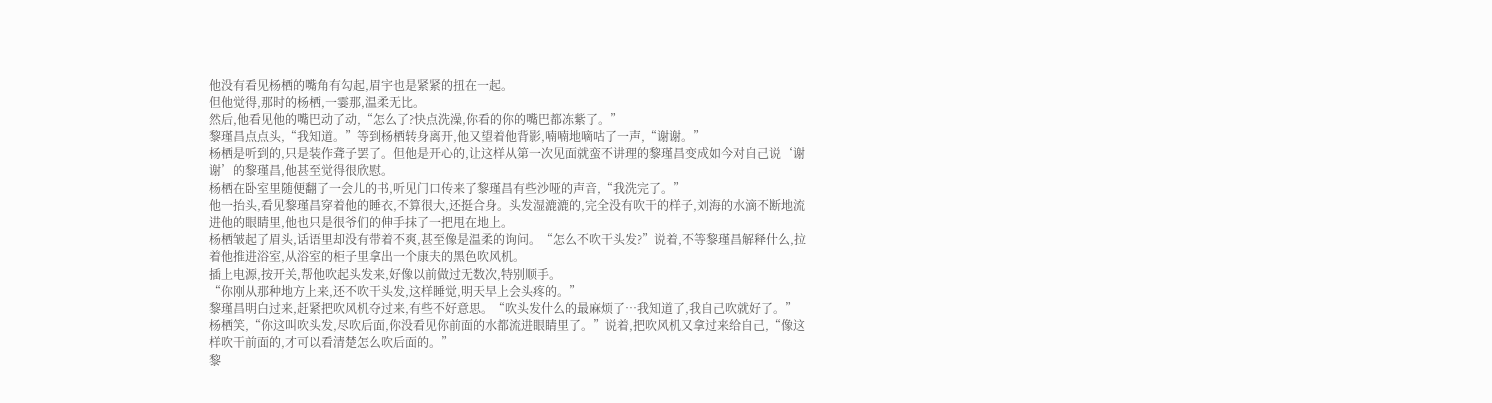他没有看见杨栖的嘴角有勾起,眉宇也是紧紧的扭在一起。
但他觉得,那时的杨栖,一霎那,温柔无比。
然后,他看见他的嘴巴动了动,“怎么了?快点洗澡,你看的你的嘴巴都冻紫了。”
黎瑾昌点点头,“我知道。”等到杨栖转身离开,他又望着他背影,喃喃地嘀咕了一声,“谢谢。”
杨栖是听到的,只是装作聋子罢了。但他是开心的,让这样从第一次见面就蛮不讲理的黎瑾昌变成如今对自己说‘谢谢’的黎瑾昌,他甚至觉得很欣慰。
杨栖在卧室里随便翻了一会儿的书,听见门口传来了黎瑾昌有些沙哑的声音,“我洗完了。”
他一抬头,看见黎瑾昌穿着他的睡衣,不算很大,还挺合身。头发湿漉漉的,完全没有吹干的样子,刘海的水滴不断地流进他的眼睛里,他也只是很爷们的伸手抹了一把甩在地上。
杨栖皱起了眉头,话语里却没有带着不爽,甚至像是温柔的询问。“怎么不吹干头发?”说着,不等黎瑾昌解释什么,拉着他推进浴室,从浴室的柜子里拿出一个康夫的黑色吹风机。
插上电源,按开关,帮他吹起头发来,好像以前做过无数次,特别顺手。
“你刚从那种地方上来,还不吹干头发,这样睡觉,明天早上会头疼的。”
黎瑾昌明白过来,赶紧把吹风机夺过来,有些不好意思。“吹头发什么的最麻烦了…我知道了,我自己吹就好了。”
杨栖笑,“你这叫吹头发,尽吹后面,你没看见你前面的水都流进眼睛里了。”说着,把吹风机又拿过来给自己,“像这样吹干前面的,才可以看清楚怎么吹后面的。”
黎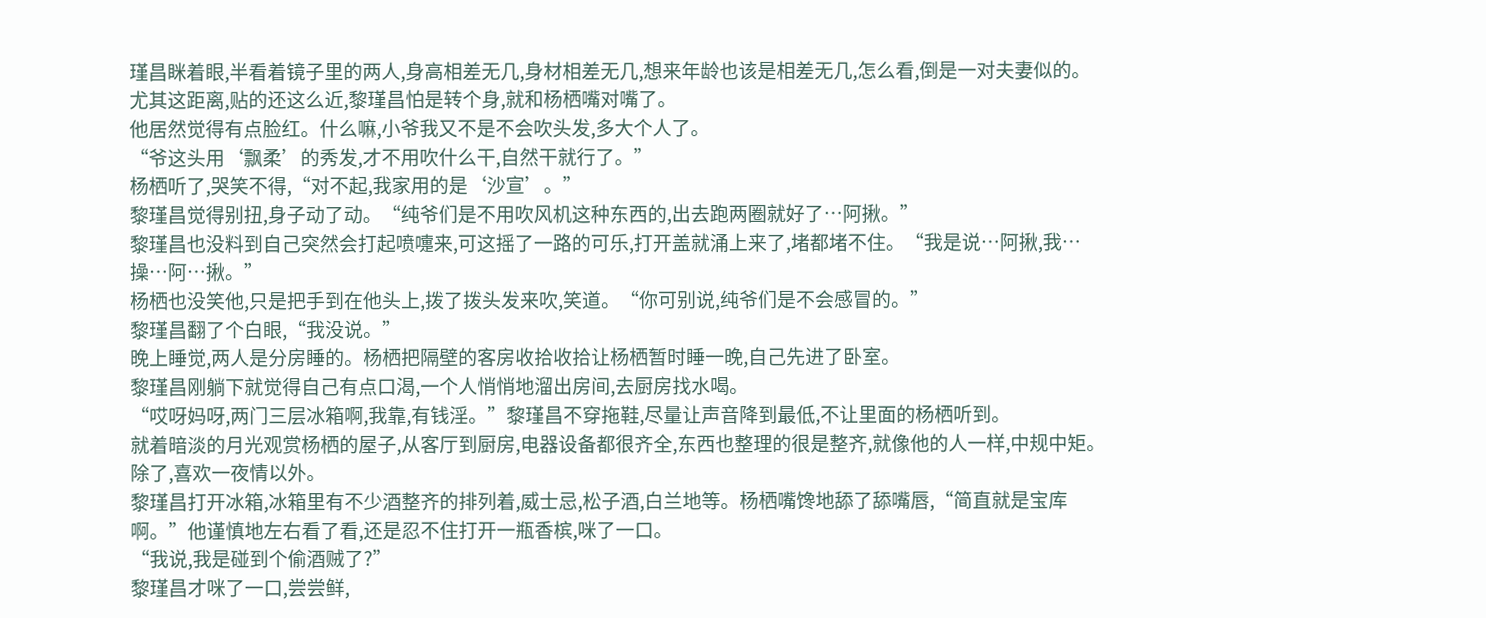瑾昌眯着眼,半看着镜子里的两人,身高相差无几,身材相差无几,想来年龄也该是相差无几,怎么看,倒是一对夫妻似的。尤其这距离,贴的还这么近,黎瑾昌怕是转个身,就和杨栖嘴对嘴了。
他居然觉得有点脸红。什么嘛,小爷我又不是不会吹头发,多大个人了。
“爷这头用‘飘柔’的秀发,才不用吹什么干,自然干就行了。”
杨栖听了,哭笑不得,“对不起,我家用的是‘沙宣’。”
黎瑾昌觉得别扭,身子动了动。“纯爷们是不用吹风机这种东西的,出去跑两圈就好了…阿揪。”
黎瑾昌也没料到自己突然会打起喷嚏来,可这摇了一路的可乐,打开盖就涌上来了,堵都堵不住。“我是说…阿揪,我…操…阿…揪。”
杨栖也没笑他,只是把手到在他头上,拨了拨头发来吹,笑道。“你可别说,纯爷们是不会感冒的。”
黎瑾昌翻了个白眼,“我没说。”
晚上睡觉,两人是分房睡的。杨栖把隔壁的客房收拾收拾让杨栖暂时睡一晚,自己先进了卧室。
黎瑾昌刚躺下就觉得自己有点口渴,一个人悄悄地溜出房间,去厨房找水喝。
“哎呀妈呀,两门三层冰箱啊,我靠,有钱淫。”黎瑾昌不穿拖鞋,尽量让声音降到最低,不让里面的杨栖听到。
就着暗淡的月光观赏杨栖的屋子,从客厅到厨房,电器设备都很齐全,东西也整理的很是整齐,就像他的人一样,中规中矩。除了,喜欢一夜情以外。
黎瑾昌打开冰箱,冰箱里有不少酒整齐的排列着,威士忌,松子酒,白兰地等。杨栖嘴馋地舔了舔嘴唇,“简直就是宝库啊。”他谨慎地左右看了看,还是忍不住打开一瓶香槟,咪了一口。
“我说,我是碰到个偷酒贼了?”
黎瑾昌才咪了一口,尝尝鲜,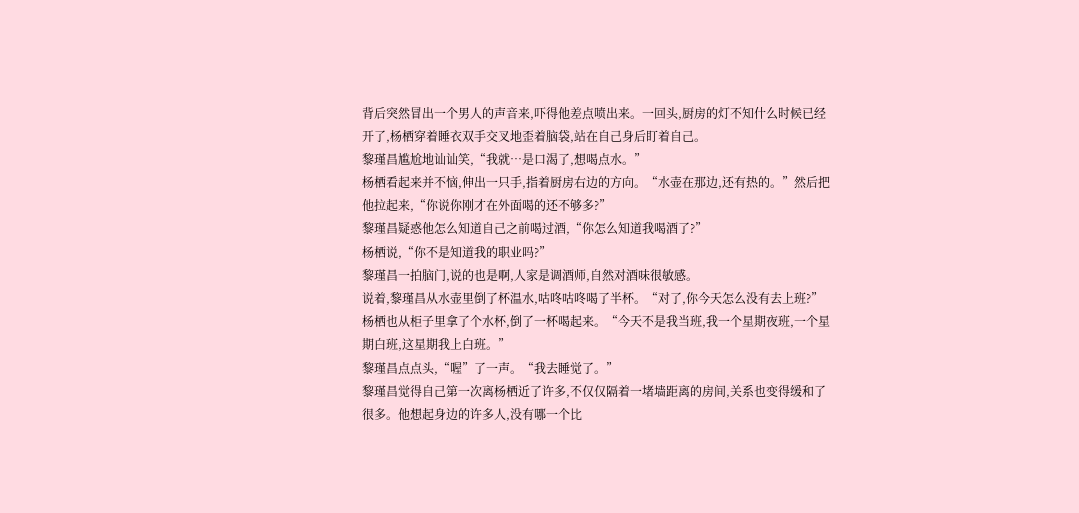背后突然冒出一个男人的声音来,吓得他差点喷出来。一回头,厨房的灯不知什么时候已经开了,杨栖穿着睡衣双手交叉地歪着脑袋,站在自己身后盯着自己。
黎瑾昌尴尬地讪讪笑,“我就…是口渴了,想喝点水。”
杨栖看起来并不恼,伸出一只手,指着厨房右边的方向。“水壶在那边,还有热的。”然后把他拉起来,“你说你刚才在外面喝的还不够多?”
黎瑾昌疑惑他怎么知道自己之前喝过酒,“你怎么知道我喝酒了?”
杨栖说,“你不是知道我的职业吗?”
黎瑾昌一拍脑门,说的也是啊,人家是调酒师,自然对酒味很敏感。
说着,黎瑾昌从水壶里倒了杯温水,咕咚咕咚喝了半杯。“对了,你今天怎么没有去上班?”
杨栖也从柜子里拿了个水杯,倒了一杯喝起来。“今天不是我当班,我一个星期夜班,一个星期白班,这星期我上白班。”
黎瑾昌点点头,“喔”了一声。“我去睡觉了。”
黎瑾昌觉得自己第一次离杨栖近了许多,不仅仅隔着一堵墙距离的房间,关系也变得缓和了很多。他想起身边的许多人,没有哪一个比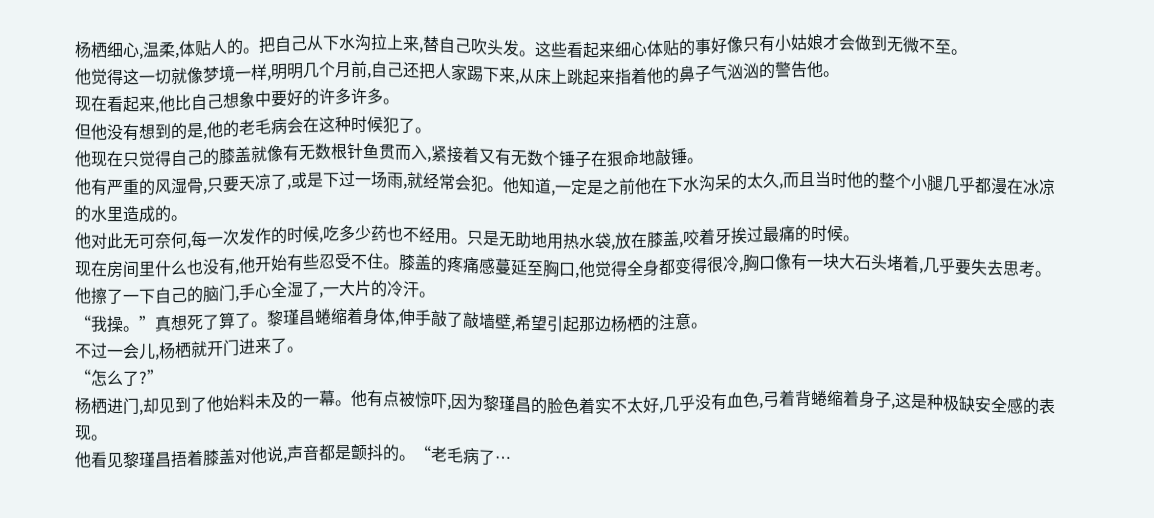杨栖细心,温柔,体贴人的。把自己从下水沟拉上来,替自己吹头发。这些看起来细心体贴的事好像只有小姑娘才会做到无微不至。
他觉得这一切就像梦境一样,明明几个月前,自己还把人家踢下来,从床上跳起来指着他的鼻子气汹汹的警告他。
现在看起来,他比自己想象中要好的许多许多。
但他没有想到的是,他的老毛病会在这种时候犯了。
他现在只觉得自己的膝盖就像有无数根针鱼贯而入,紧接着又有无数个锤子在狠命地敲锤。
他有严重的风湿骨,只要天凉了,或是下过一场雨,就经常会犯。他知道,一定是之前他在下水沟呆的太久,而且当时他的整个小腿几乎都漫在冰凉的水里造成的。
他对此无可奈何,每一次发作的时候,吃多少药也不经用。只是无助地用热水袋,放在膝盖,咬着牙挨过最痛的时候。
现在房间里什么也没有,他开始有些忍受不住。膝盖的疼痛感蔓延至胸口,他觉得全身都变得很冷,胸口像有一块大石头堵着,几乎要失去思考。
他擦了一下自己的脑门,手心全湿了,一大片的冷汗。
“我操。”真想死了算了。黎瑾昌蜷缩着身体,伸手敲了敲墙壁,希望引起那边杨栖的注意。
不过一会儿,杨栖就开门进来了。
“怎么了?”
杨栖进门,却见到了他始料未及的一幕。他有点被惊吓,因为黎瑾昌的脸色着实不太好,几乎没有血色,弓着背蜷缩着身子,这是种极缺安全感的表现。
他看见黎瑾昌捂着膝盖对他说,声音都是颤抖的。“老毛病了…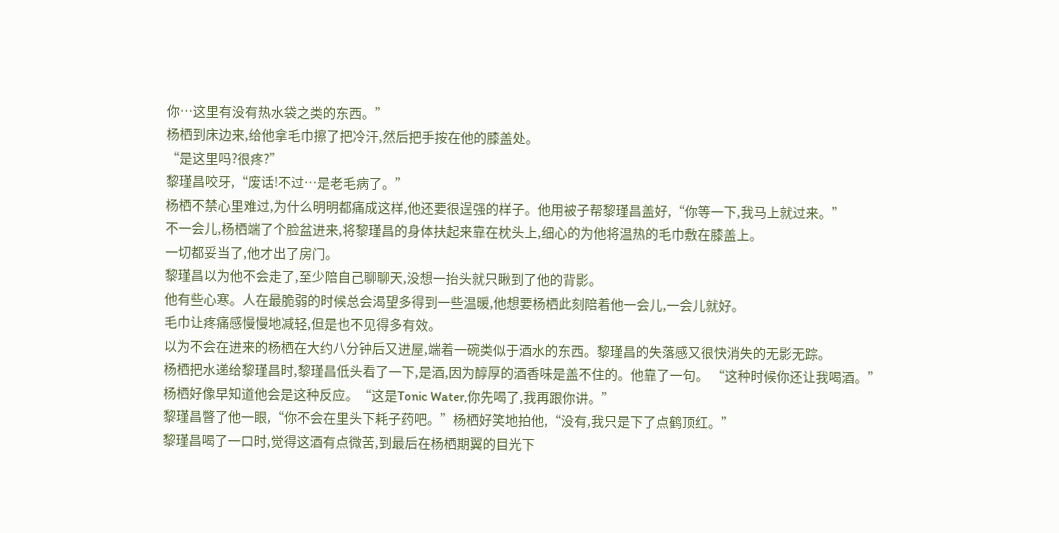你…这里有没有热水袋之类的东西。”
杨栖到床边来,给他拿毛巾擦了把冷汗,然后把手按在他的膝盖处。
“是这里吗?很疼?”
黎瑾昌咬牙,“废话!不过…是老毛病了。”
杨栖不禁心里难过,为什么明明都痛成这样,他还要很逞强的样子。他用被子帮黎瑾昌盖好,“你等一下,我马上就过来。”
不一会儿,杨栖端了个脸盆进来,将黎瑾昌的身体扶起来靠在枕头上,细心的为他将温热的毛巾敷在膝盖上。
一切都妥当了,他才出了房门。
黎瑾昌以为他不会走了,至少陪自己聊聊天,没想一抬头就只瞅到了他的背影。
他有些心寒。人在最脆弱的时候总会渴望多得到一些温暖,他想要杨栖此刻陪着他一会儿,一会儿就好。
毛巾让疼痛感慢慢地减轻,但是也不见得多有效。
以为不会在进来的杨栖在大约八分钟后又进屋,端着一碗类似于酒水的东西。黎瑾昌的失落感又很快消失的无影无踪。
杨栖把水递给黎瑾昌时,黎瑾昌低头看了一下,是酒,因为醇厚的酒香味是盖不住的。他靠了一句。 “这种时候你还让我喝酒。”
杨栖好像早知道他会是这种反应。“这是Tonic Water,你先喝了,我再跟你讲。”
黎瑾昌瞥了他一眼,“你不会在里头下耗子药吧。”杨栖好笑地拍他,“没有,我只是下了点鹤顶红。”
黎瑾昌喝了一口时,觉得这酒有点微苦,到最后在杨栖期翼的目光下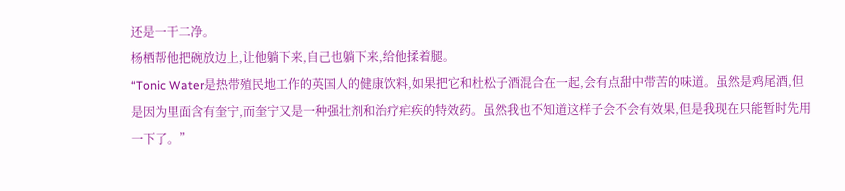还是一干二净。
杨栖帮他把碗放边上,让他躺下来,自己也躺下来,给他揉着腿。
“Tonic Water是热带殖民地工作的英国人的健康饮料,如果把它和杜松子酒混合在一起,会有点甜中带苦的味道。虽然是鸡尾酒,但是因为里面含有奎宁,而奎宁又是一种强壮剂和治疗疟疾的特效药。虽然我也不知道这样子会不会有效果,但是我现在只能暂时先用一下了。”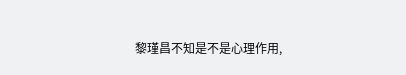黎瑾昌不知是不是心理作用,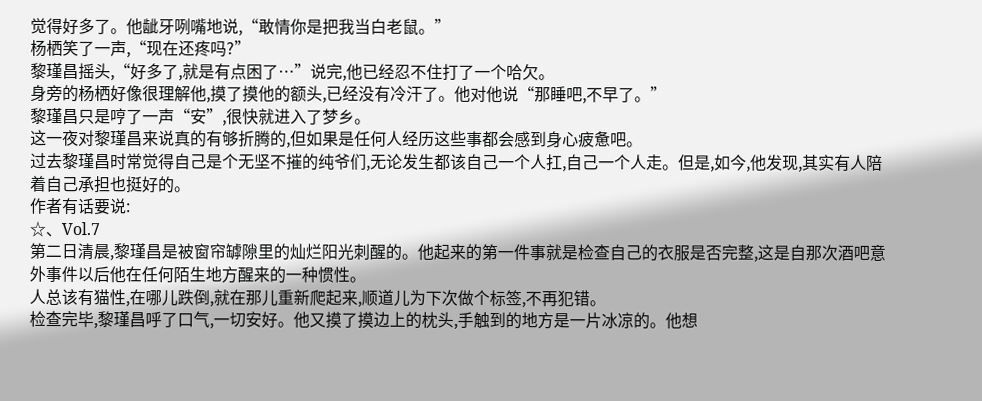觉得好多了。他龇牙咧嘴地说,“敢情你是把我当白老鼠。”
杨栖笑了一声,“现在还疼吗?”
黎瑾昌摇头,“好多了,就是有点困了…”说完,他已经忍不住打了一个哈欠。
身旁的杨栖好像很理解他,摸了摸他的额头,已经没有冷汗了。他对他说“那睡吧,不早了。”
黎瑾昌只是哼了一声“安”,很快就进入了梦乡。
这一夜对黎瑾昌来说真的有够折腾的,但如果是任何人经历这些事都会感到身心疲惫吧。
过去黎瑾昌时常觉得自己是个无坚不摧的纯爷们,无论发生都该自己一个人扛,自己一个人走。但是,如今,他发现,其实有人陪着自己承担也挺好的。
作者有话要说:
☆、Vol.7
第二日清晨,黎瑾昌是被窗帘罅隙里的灿烂阳光刺醒的。他起来的第一件事就是检查自己的衣服是否完整,这是自那次酒吧意外事件以后他在任何陌生地方醒来的一种惯性。
人总该有猫性,在哪儿跌倒,就在那儿重新爬起来,顺道儿为下次做个标签,不再犯错。
检查完毕,黎瑾昌呼了口气,一切安好。他又摸了摸边上的枕头,手触到的地方是一片冰凉的。他想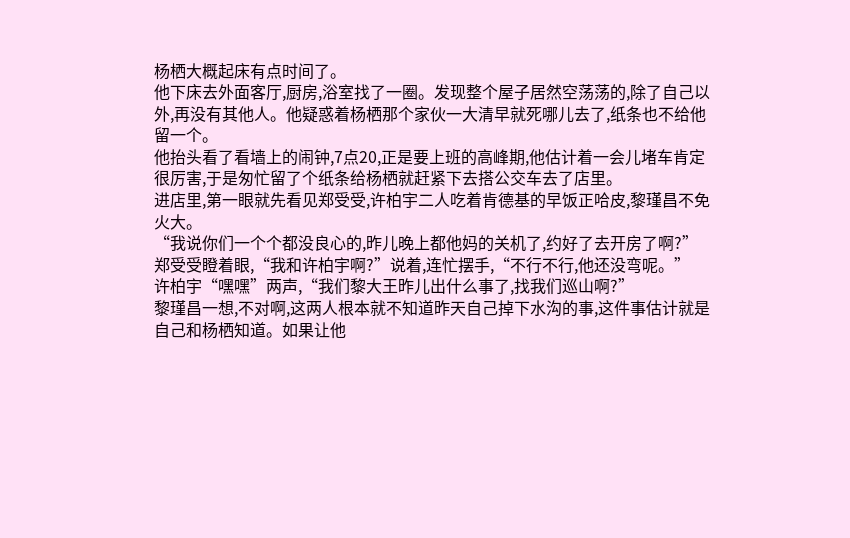杨栖大概起床有点时间了。
他下床去外面客厅,厨房,浴室找了一圈。发现整个屋子居然空荡荡的,除了自己以外,再没有其他人。他疑惑着杨栖那个家伙一大清早就死哪儿去了,纸条也不给他留一个。
他抬头看了看墙上的闹钟,7点20,正是要上班的高峰期,他估计着一会儿堵车肯定很厉害,于是匆忙留了个纸条给杨栖就赶紧下去搭公交车去了店里。
进店里,第一眼就先看见郑受受,许柏宇二人吃着肯德基的早饭正哈皮,黎瑾昌不免火大。
“我说你们一个个都没良心的,昨儿晚上都他妈的关机了,约好了去开房了啊?”
郑受受瞪着眼,“我和许柏宇啊?”说着,连忙摆手,“不行不行,他还没弯呢。”
许柏宇“嘿嘿”两声,“我们黎大王昨儿出什么事了,找我们巡山啊?”
黎瑾昌一想,不对啊,这两人根本就不知道昨天自己掉下水沟的事,这件事估计就是自己和杨栖知道。如果让他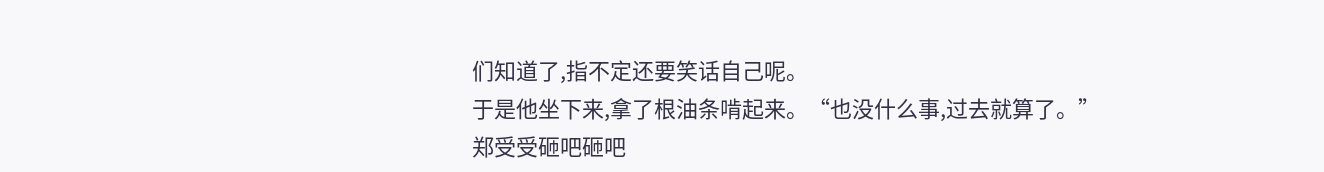们知道了,指不定还要笑话自己呢。
于是他坐下来,拿了根油条啃起来。“也没什么事,过去就算了。”
郑受受砸吧砸吧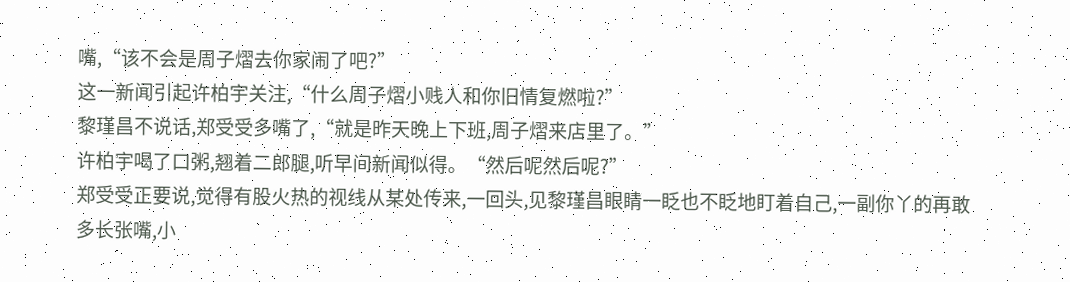嘴,“该不会是周子熠去你家闹了吧?”
这一新闻引起许柏宇关注,“什么周子熠小贱人和你旧情复燃啦?”
黎瑾昌不说话,郑受受多嘴了,“就是昨天晚上下班,周子熠来店里了。”
许柏宇喝了口粥,翘着二郎腿,听早间新闻似得。“然后呢然后呢?”
郑受受正要说,觉得有股火热的视线从某处传来,一回头,见黎瑾昌眼睛一眨也不眨地盯着自己,一副你丫的再敢多长张嘴,小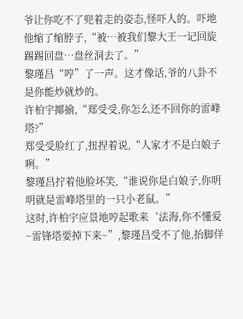爷让你吃不了兜着走的姿态,怪吓人的。吓地他缩了缩脖子,“被…被我们黎大王一记回旋踢踢回盘…盘丝洞去了。”
黎瑾昌“哼”了一声。这才像话,爷的八卦不是你能炒就炒的。
许柏宇揶揄,“郑受受,你怎么还不回你的雷峰塔?”
郑受受脸红了,扭捏着说,“人家才不是白娘子咧。”
黎瑾昌拧着他脸坏笑,“谁说你是白娘子,你明明就是雷峰塔里的一只小老鼠。”
这时,许柏宇应景地哼起歌来‘法海,你不懂爱~雷锋塔要掉下来~”,黎瑾昌受不了他,抬脚佯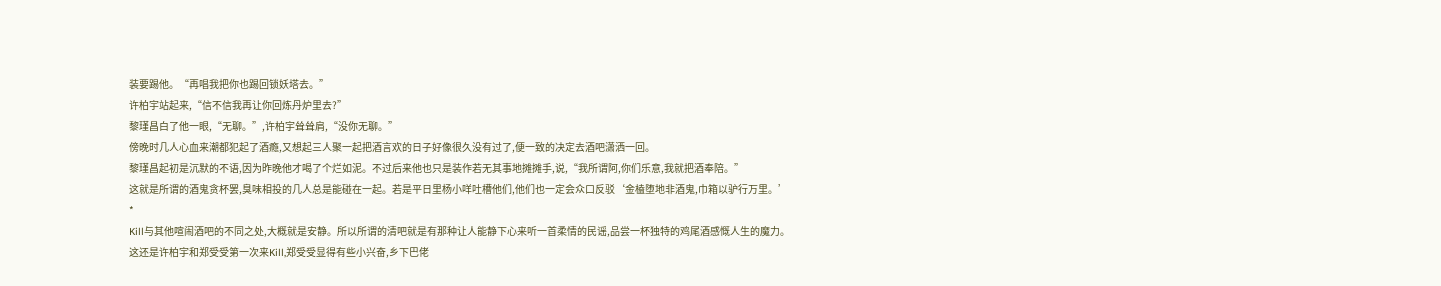装要踢他。“再唱我把你也踢回锁妖塔去。”
许柏宇站起来,“信不信我再让你回炼丹炉里去?”
黎瑾昌白了他一眼,“无聊。”,许柏宇耸耸肩,“没你无聊。”
傍晚时几人心血来潮都犯起了酒瘾,又想起三人聚一起把酒言欢的日子好像很久没有过了,便一致的决定去酒吧潇洒一回。
黎瑾昌起初是沉默的不语,因为昨晚他才喝了个烂如泥。不过后来他也只是装作若无其事地摊摊手,说,“我所谓阿,你们乐意,我就把酒奉陪。”
这就是所谓的酒鬼贪杯罢,臭味相投的几人总是能碰在一起。若是平日里杨小咩吐槽他们,他们也一定会众口反驳‘金榼堕地非酒鬼,巾箱以驴行万里。’
*
Kill与其他喧闹酒吧的不同之处,大概就是安静。所以所谓的清吧就是有那种让人能静下心来听一首柔情的民谣,品尝一杯独特的鸡尾酒感慨人生的魔力。
这还是许柏宇和郑受受第一次来Kill,郑受受显得有些小兴奋,乡下巴佬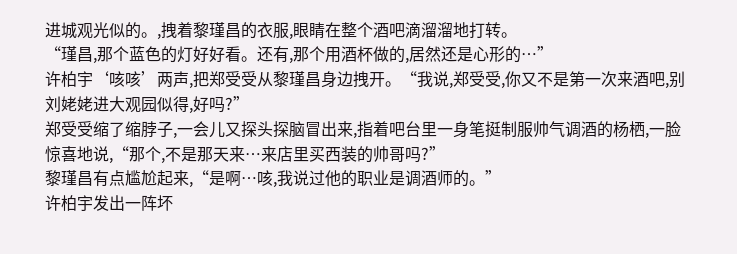进城观光似的。,拽着黎瑾昌的衣服,眼睛在整个酒吧滴溜溜地打转。
“瑾昌,那个蓝色的灯好好看。还有,那个用酒杯做的,居然还是心形的…”
许柏宇‘咳咳’两声,把郑受受从黎瑾昌身边拽开。“我说,郑受受,你又不是第一次来酒吧,别刘姥姥进大观园似得,好吗?”
郑受受缩了缩脖子,一会儿又探头探脑冒出来,指着吧台里一身笔挺制服帅气调酒的杨栖,一脸惊喜地说,“那个,不是那天来…来店里买西装的帅哥吗?”
黎瑾昌有点尴尬起来,“是啊…咳,我说过他的职业是调酒师的。”
许柏宇发出一阵坏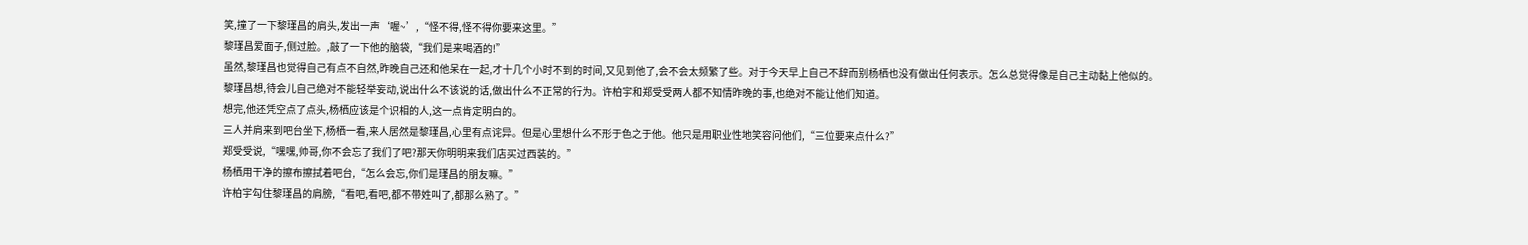笑,撞了一下黎瑾昌的肩头,发出一声‘喔~’,“怪不得,怪不得你要来这里。”
黎瑾昌爱面子,侧过脸。,敲了一下他的脑袋,“我们是来喝酒的!”
虽然,黎瑾昌也觉得自己有点不自然,昨晚自己还和他呆在一起,才十几个小时不到的时间,又见到他了,会不会太频繁了些。对于今天早上自己不辞而别杨栖也没有做出任何表示。怎么总觉得像是自己主动黏上他似的。
黎瑾昌想,待会儿自己绝对不能轻举妄动,说出什么不该说的话,做出什么不正常的行为。许柏宇和郑受受两人都不知情昨晚的事,也绝对不能让他们知道。
想完,他还凭空点了点头,杨栖应该是个识相的人,这一点肯定明白的。
三人并肩来到吧台坐下,杨栖一看,来人居然是黎瑾昌,心里有点诧异。但是心里想什么不形于色之于他。他只是用职业性地笑容问他们,“三位要来点什么?”
郑受受说,“嘿嘿,帅哥,你不会忘了我们了吧?那天你明明来我们店买过西装的。”
杨栖用干净的擦布擦拭着吧台,“怎么会忘,你们是瑾昌的朋友嘛。”
许柏宇勾住黎瑾昌的肩膀,“看吧,看吧,都不带姓叫了,都那么熟了。”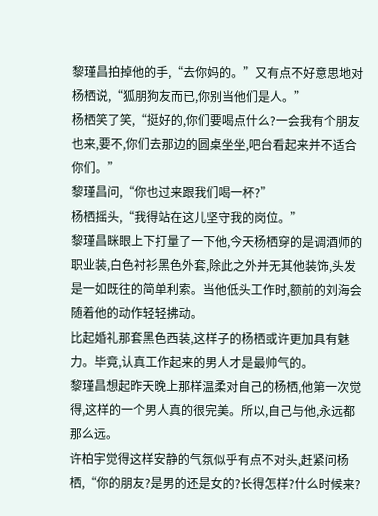黎瑾昌拍掉他的手,“去你妈的。”又有点不好意思地对杨栖说,“狐朋狗友而已,你别当他们是人。”
杨栖笑了笑,“挺好的,你们要喝点什么?一会我有个朋友也来,要不,你们去那边的圆桌坐坐,吧台看起来并不适合你们。”
黎瑾昌问,“你也过来跟我们喝一杯?”
杨栖摇头,“我得站在这儿坚守我的岗位。”
黎瑾昌眯眼上下打量了一下他,今天杨栖穿的是调酒师的职业装,白色衬衫黑色外套,除此之外并无其他装饰,头发是一如既往的简单利索。当他低头工作时,额前的刘海会随着他的动作轻轻拂动。
比起婚礼那套黑色西装,这样子的杨栖或许更加具有魅力。毕竟,认真工作起来的男人才是最帅气的。
黎瑾昌想起昨天晚上那样温柔对自己的杨栖,他第一次觉得,这样的一个男人真的很完美。所以,自己与他,永远都那么远。
许柏宇觉得这样安静的气氛似乎有点不对头,赶紧问杨栖,“你的朋友?是男的还是女的?长得怎样?什么时候来?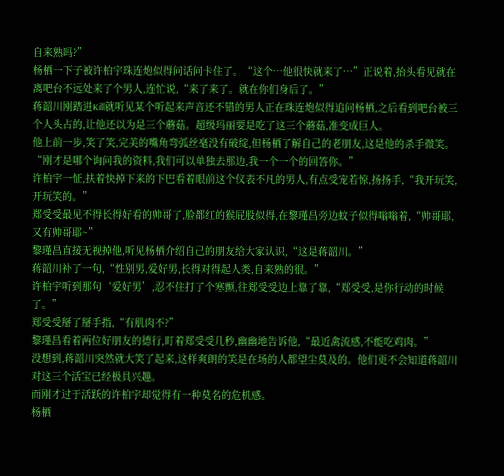自来熟吗?”
杨栖一下子被许柏宇珠连炮似得问话问卡住了。“这个…他很快就来了…”正说着,抬头看见就在离吧台不远处来了个男人,连忙说,“来了来了。就在你们身后了。”
蒋韶川刚踏进Kill就听见某个听起来声音还不错的男人正在珠连炮似得追问杨栖,之后看到吧台被三个人头占的,让他还以为是三个蘑菇。超级玛丽要是吃了这三个蘑菇,准变成巨人。
他上前一步,笑了笑,完美的嘴角弯弧丝毫没有破绽,但杨栖了解自己的老朋友,这是他的杀手微笑。“刚才是哪个询问我的资料,我们可以单独去那边,我一个一个的回答你。”
许柏宇一怔,扶着快掉下来的下巴看着眼前这个仪表不凡的男人,有点受宠若惊,扬扬手,“我开玩笑,开玩笑的。”
郑受受最见不得长得好看的帅哥了,脸都红的猴屁股似得,在黎瑾昌旁边蚊子似得嗡嗡着,“帅哥耶,又有帅哥耶~”
黎瑾昌直接无视掉他,听见杨栖介绍自己的朋友给大家认识,“这是蒋韶川。”
蒋韶川补了一句,“性别男,爱好男,长得对得起人类,自来熟的很。”
许柏宇听到那句‘爱好男’,忍不住打了个寒颤,往郑受受边上靠了靠,“郑受受,是你行动的时候了。”
郑受受掰了掰手指,“有肌肉不?”
黎瑾昌看着两位好朋友的德行,盯着郑受受几秒,幽幽地告诉他,“最近禽流感,不能吃鸡肉。”
没想到,蒋韶川突然就大笑了起来,这样爽朗的笑是在场的人都望尘莫及的。他们更不会知道蒋韶川对这三个活宝已经极具兴趣。
而刚才过于活跃的许柏宇却觉得有一种莫名的危机感。
杨栖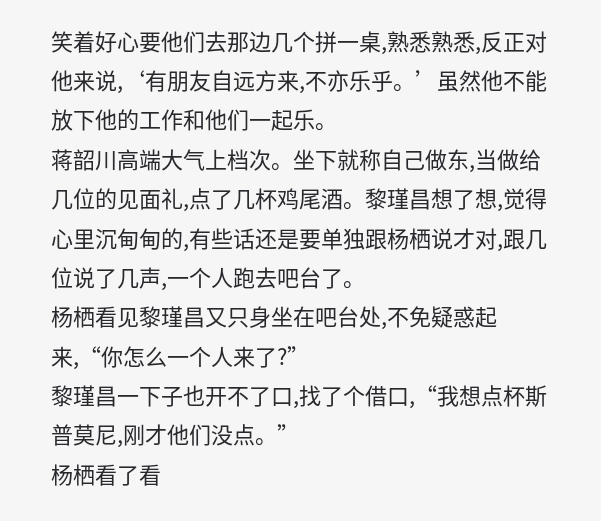笑着好心要他们去那边几个拼一桌,熟悉熟悉,反正对他来说,‘有朋友自远方来,不亦乐乎。’虽然他不能放下他的工作和他们一起乐。
蒋韶川高端大气上档次。坐下就称自己做东,当做给几位的见面礼,点了几杯鸡尾酒。黎瑾昌想了想,觉得心里沉甸甸的,有些话还是要单独跟杨栖说才对,跟几位说了几声,一个人跑去吧台了。
杨栖看见黎瑾昌又只身坐在吧台处,不免疑惑起来,“你怎么一个人来了?”
黎瑾昌一下子也开不了口,找了个借口,“我想点杯斯普莫尼,刚才他们没点。”
杨栖看了看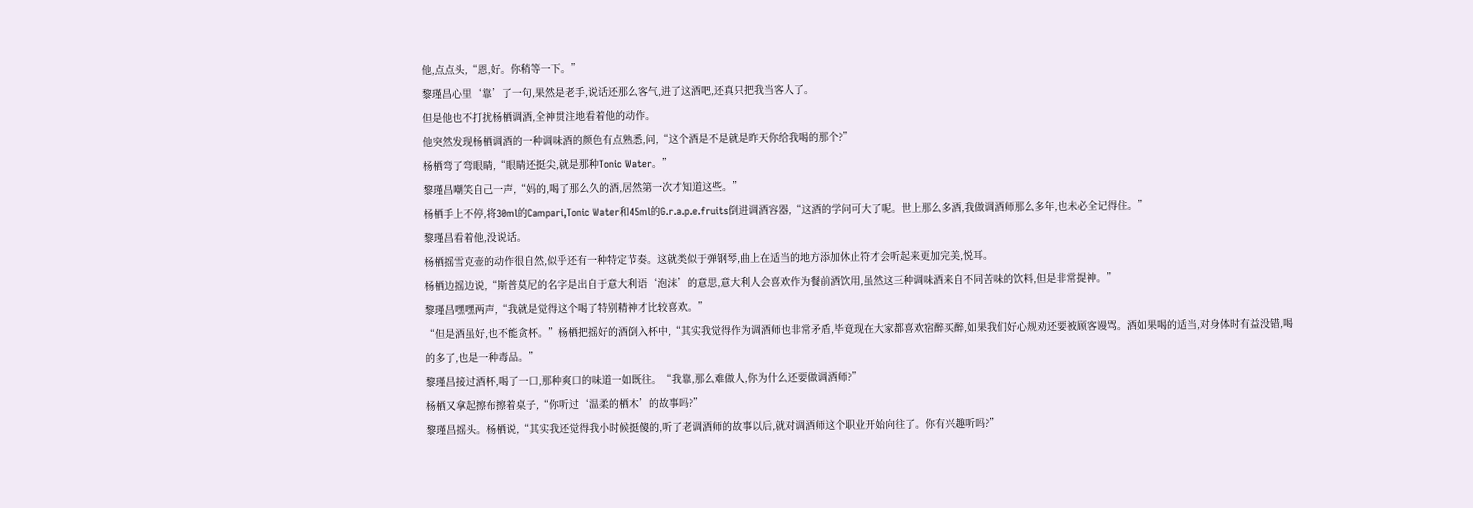他,点点头,“恩,好。你稍等一下。”
黎瑾昌心里‘靠’了一句,果然是老手,说话还那么客气,进了这酒吧,还真只把我当客人了。
但是他也不打扰杨栖调酒,全神贯注地看着他的动作。
他突然发现杨栖调酒的一种调味酒的颜色有点熟悉,问,“这个酒是不是就是昨天你给我喝的那个?”
杨栖弯了弯眼睛,“眼睛还挺尖,就是那种Tonic Water。”
黎瑾昌嘲笑自己一声,“妈的,喝了那么久的酒,居然第一次才知道这些。”
杨栖手上不停,将30ml的Campari,Tonic Water和45ml的G.r.a.p.e.fruits倒进调酒容器,“这酒的学问可大了呢。世上那么多酒,我做调酒师那么多年,也未必全记得住。”
黎瑾昌看着他,没说话。
杨栖摇雪克壶的动作很自然,似乎还有一种特定节奏。这就类似于弹钢琴,曲上在适当的地方添加休止符才会听起来更加完美,悦耳。
杨栖边摇边说,“斯普莫尼的名字是出自于意大利语‘泡沫’的意思,意大利人会喜欢作为餐前酒饮用,虽然这三种调味酒来自不同苦味的饮料,但是非常提神。”
黎瑾昌嘿嘿两声,“我就是觉得这个喝了特别精神才比较喜欢。”
“但是酒虽好,也不能贪杯。”杨栖把摇好的酒倒入杯中,“其实我觉得作为调酒师也非常矛盾,毕竟现在大家都喜欢宿醉买醉,如果我们好心规劝还要被顾客谩骂。酒如果喝的适当,对身体时有益没错,喝的多了,也是一种毒品。”
黎瑾昌接过酒杯,喝了一口,那种爽口的味道一如既往。“我靠,那么难做人,你为什么还要做调酒师?”
杨栖又拿起擦布擦着桌子,“你听过‘温柔的栖木’的故事吗?”
黎瑾昌摇头。杨栖说,“其实我还觉得我小时候挺傻的,听了老调酒师的故事以后,就对调酒师这个职业开始向往了。你有兴趣听吗?”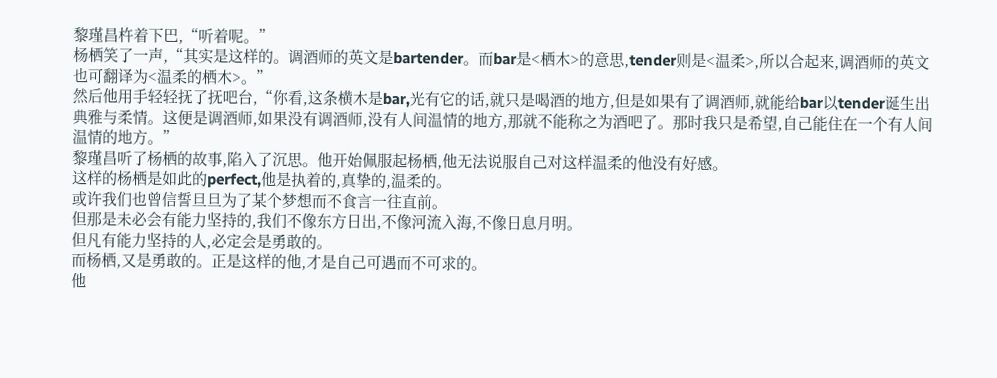黎瑾昌杵着下巴,“听着呢。”
杨栖笑了一声,“其实是这样的。调酒师的英文是bartender。而bar是<栖木>的意思,tender则是<温柔>,所以合起来,调酒师的英文也可翻译为<温柔的栖木>。”
然后他用手轻轻抚了抚吧台,“你看,这条横木是bar,光有它的话,就只是喝酒的地方,但是如果有了调酒师,就能给bar以tender诞生出典雅与柔情。这便是调酒师,如果没有调酒师,没有人间温情的地方,那就不能称之为酒吧了。那时我只是希望,自己能住在一个有人间温情的地方。”
黎瑾昌听了杨栖的故事,陷入了沉思。他开始佩服起杨栖,他无法说服自己对这样温柔的他没有好感。
这样的杨栖是如此的perfect,他是执着的,真挚的,温柔的。
或许我们也曾信誓旦旦为了某个梦想而不食言一往直前。
但那是未必会有能力坚持的,我们不像东方日出,不像河流入海,不像日息月明。
但凡有能力坚持的人,必定会是勇敢的。
而杨栖,又是勇敢的。正是这样的他,才是自己可遇而不可求的。
他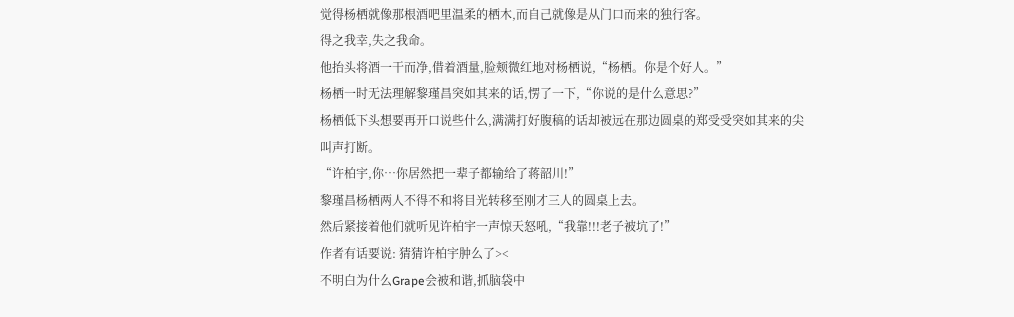觉得杨栖就像那根酒吧里温柔的栖木,而自己就像是从门口而来的独行客。
得之我幸,失之我命。
他抬头将酒一干而净,借着酒量,脸颊微红地对杨栖说,“杨栖。你是个好人。”
杨栖一时无法理解黎瑾昌突如其来的话,愣了一下,“你说的是什么意思?”
杨栖低下头想要再开口说些什么,满满打好腹稿的话却被远在那边圆桌的郑受受突如其来的尖叫声打断。
“许柏宇,你…你居然把一辈子都输给了蒋韶川!”
黎瑾昌杨栖两人不得不和将目光转移至刚才三人的圆桌上去。
然后紧接着他们就听见许柏宇一声惊天怒吼,“我靠!!!老子被坑了!”
作者有话要说: 猜猜许柏宇肿么了><
不明白为什么Grape会被和谐,抓脑袋中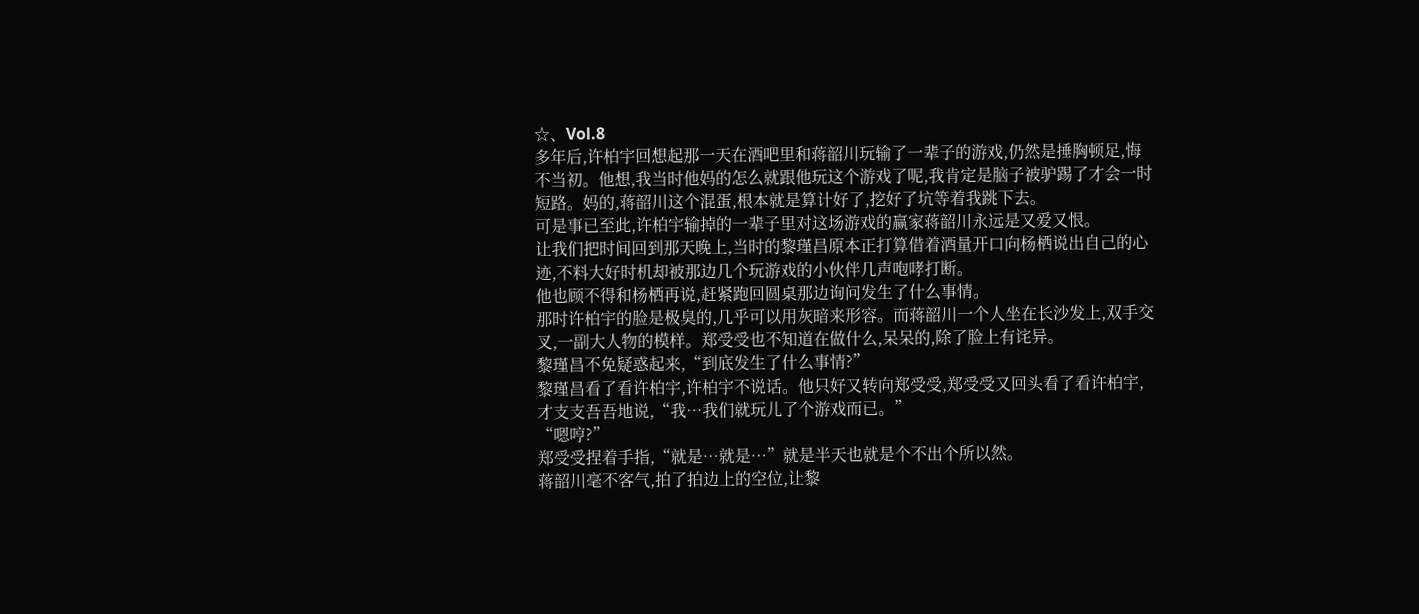☆、Vol.8
多年后,许柏宇回想起那一天在酒吧里和蒋韶川玩输了一辈子的游戏,仍然是捶胸顿足,悔不当初。他想,我当时他妈的怎么就跟他玩这个游戏了呢,我肯定是脑子被驴踢了才会一时短路。妈的,蒋韶川这个混蛋,根本就是算计好了,挖好了坑等着我跳下去。
可是事已至此,许柏宇输掉的一辈子里对这场游戏的赢家蒋韶川永远是又爱又恨。
让我们把时间回到那天晚上,当时的黎瑾昌原本正打算借着酒量开口向杨栖说出自己的心迹,不料大好时机却被那边几个玩游戏的小伙伴几声咆哮打断。
他也顾不得和杨栖再说,赶紧跑回圆桌那边询问发生了什么事情。
那时许柏宇的脸是极臭的,几乎可以用灰暗来形容。而蒋韶川一个人坐在长沙发上,双手交叉,一副大人物的模样。郑受受也不知道在做什么,呆呆的,除了脸上有诧异。
黎瑾昌不免疑惑起来,“到底发生了什么事情?”
黎瑾昌看了看许柏宇,许柏宇不说话。他只好又转向郑受受,郑受受又回头看了看许柏宇,才支支吾吾地说,“我…我们就玩儿了个游戏而已。”
“嗯哼?”
郑受受捏着手指,“就是…就是…”就是半天也就是个不出个所以然。
蒋韶川毫不客气,拍了拍边上的空位,让黎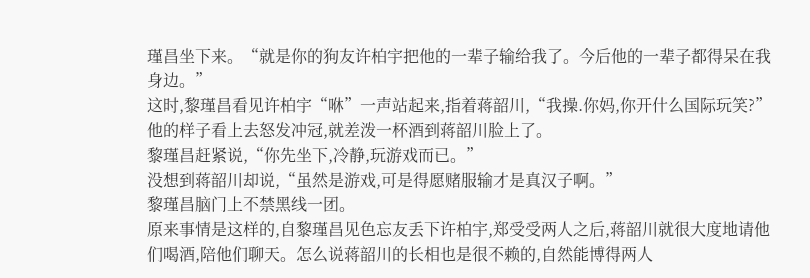瑾昌坐下来。“就是你的狗友许柏宇把他的一辈子输给我了。今后他的一辈子都得呆在我身边。”
这时,黎瑾昌看见许柏宇“咻”一声站起来,指着蒋韶川,“我操.你妈,你开什么国际玩笑?”他的样子看上去怒发冲冠,就差泼一杯酒到蒋韶川脸上了。
黎瑾昌赶紧说,“你先坐下,冷静,玩游戏而已。”
没想到蒋韶川却说,“虽然是游戏,可是得愿赌服输才是真汉子啊。”
黎瑾昌脑门上不禁黑线一团。
原来事情是这样的,自黎瑾昌见色忘友丢下许柏宇,郑受受两人之后,蒋韶川就很大度地请他们喝酒,陪他们聊天。怎么说蒋韶川的长相也是很不赖的,自然能博得两人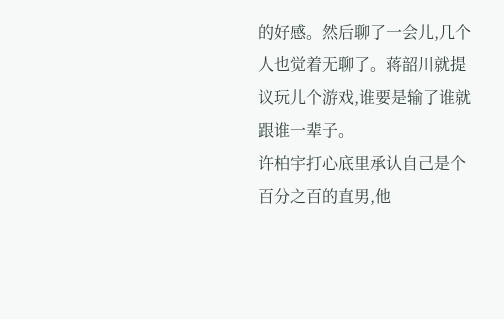的好感。然后聊了一会儿,几个人也觉着无聊了。蒋韶川就提议玩儿个游戏,谁要是输了谁就跟谁一辈子。
许柏宇打心底里承认自己是个百分之百的直男,他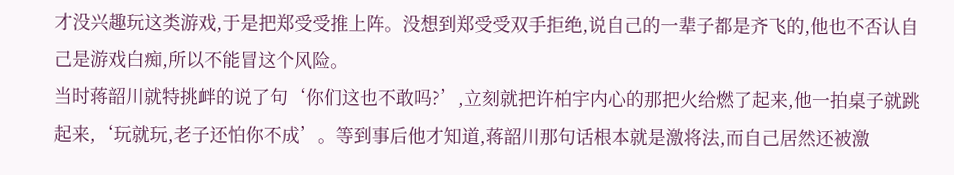才没兴趣玩这类游戏,于是把郑受受推上阵。没想到郑受受双手拒绝,说自己的一辈子都是齐飞的,他也不否认自己是游戏白痴,所以不能冒这个风险。
当时蒋韶川就特挑衅的说了句‘你们这也不敢吗?’,立刻就把许柏宇内心的那把火给燃了起来,他一拍桌子就跳起来,‘玩就玩,老子还怕你不成’。等到事后他才知道,蒋韶川那句话根本就是激将法,而自己居然还被激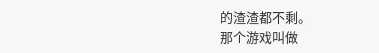的渣渣都不剩。
那个游戏叫做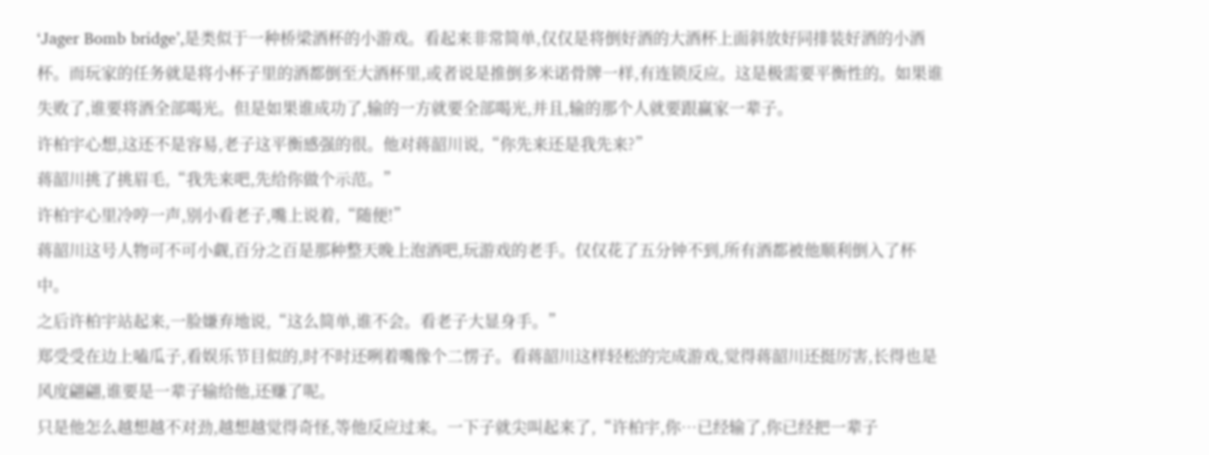‘Jager Bomb bridge’,是类似于一种桥梁酒杯的小游戏。看起来非常简单,仅仅是将倒好酒的大酒杯上面斜放好同排装好酒的小酒杯。而玩家的任务就是将小杯子里的酒都倒至大酒杯里,或者说是推倒多米诺骨牌一样,有连锁反应。这是极需要平衡性的。如果谁失败了,谁要将酒全部喝光。但是如果谁成功了,输的一方就要全部喝光,并且,输的那个人就要跟赢家一辈子。
许柏宇心想,这还不是容易,老子这平衡感强的很。他对蒋韶川说,“你先来还是我先来?”
蒋韶川挑了挑眉毛,“我先来吧,先给你做个示范。”
许柏宇心里冷哼一声,别小看老子,嘴上说着,“随便!”
蒋韶川这号人物可不可小觑,百分之百是那种整天晚上泡酒吧,玩游戏的老手。仅仅花了五分钟不到,所有酒都被他顺利倒入了杯中。
之后许柏宇站起来,一脸嫌弃地说,“这么简单,谁不会。看老子大显身手。”
郑受受在边上嗑瓜子,看娱乐节目似的,时不时还咧着嘴像个二愣子。看蒋韶川这样轻松的完成游戏,觉得蒋韶川还挺厉害,长得也是风度翩翩,谁要是一辈子输给他,还赚了呢。
只是他怎么越想越不对劲,越想越觉得奇怪,等他反应过来。一下子就尖叫起来了,“许柏宇,你…已经输了,你已经把一辈子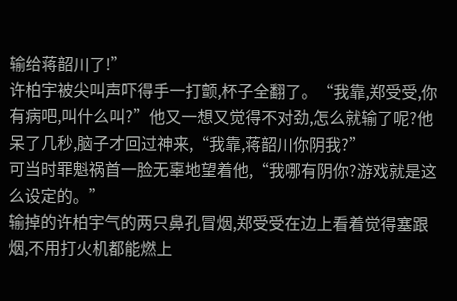输给蒋韶川了!”
许柏宇被尖叫声吓得手一打颤,杯子全翻了。“我靠,郑受受,你有病吧,叫什么叫?”他又一想又觉得不对劲,怎么就输了呢?他呆了几秒,脑子才回过神来,“我靠,蒋韶川你阴我?”
可当时罪魁祸首一脸无辜地望着他,“我哪有阴你?游戏就是这么设定的。”
输掉的许柏宇气的两只鼻孔冒烟,郑受受在边上看着觉得塞跟烟,不用打火机都能燃上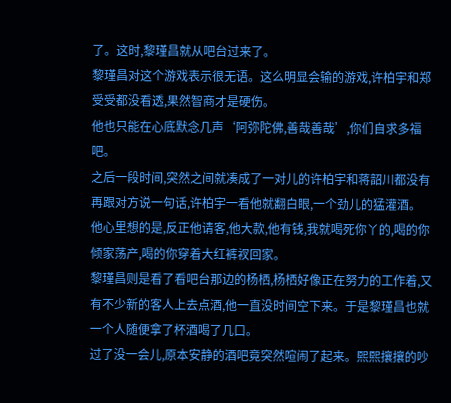了。这时,黎瑾昌就从吧台过来了。
黎瑾昌对这个游戏表示很无语。这么明显会输的游戏,许柏宇和郑受受都没看透,果然智商才是硬伤。
他也只能在心底默念几声‘阿弥陀佛,善哉善哉’,你们自求多福吧。
之后一段时间,突然之间就凑成了一对儿的许柏宇和蒋韶川都没有再跟对方说一句话,许柏宇一看他就翻白眼,一个劲儿的猛灌酒。
他心里想的是,反正他请客,他大款,他有钱,我就喝死你丫的,喝的你倾家荡产,喝的你穿着大红裤衩回家。
黎瑾昌则是看了看吧台那边的杨栖,杨栖好像正在努力的工作着,又有不少新的客人上去点酒,他一直没时间空下来。于是黎瑾昌也就一个人随便拿了杯酒喝了几口。
过了没一会儿,原本安静的酒吧竟突然喧闹了起来。熙熙攘攘的吵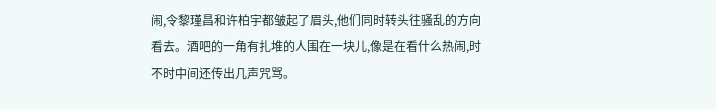闹,令黎瑾昌和许柏宇都皱起了眉头,他们同时转头往骚乱的方向看去。酒吧的一角有扎堆的人围在一块儿,像是在看什么热闹,时不时中间还传出几声咒骂。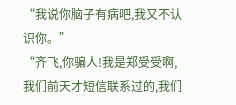“我说你脑子有病吧,我又不认识你。”
“齐飞,你骗人!我是郑受受啊,我们前天才短信联系过的,我们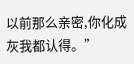以前那么亲密,你化成灰我都认得。”